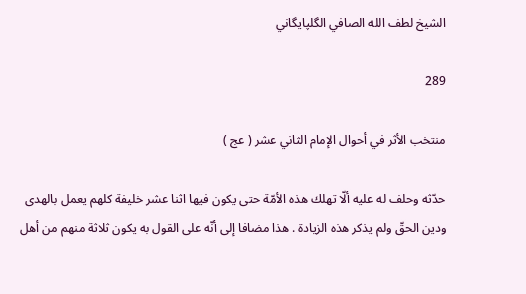الشيخ لطف الله الصافي الگلپايگاني

289

منتخب الأثر في أحوال الإمام الثاني عشر ( عج )

حدّثه وحلف له عليه ألّا تهلك هذه الأمّة حتى يكون فيها اثنا عشر خليفة كلهم يعمل بالهدى ودين الحقّ ولم يذكر هذه الزيادة . هذا مضافا إلى أنّه على القول به يكون ثلاثة منهم من أهل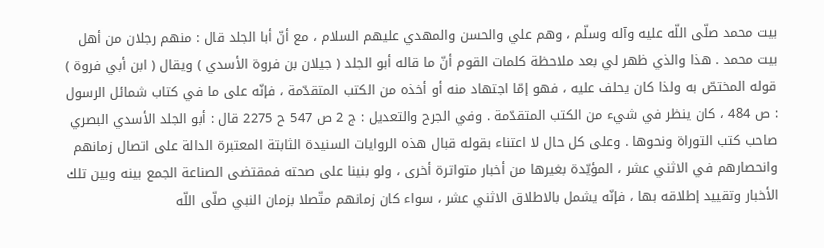بيت محمد صلّى اللّه عليه وآله وسلّم ، وهم علي والحسن والمهدي عليهم السلام ، مع أنّ أبا الجلد قال : منهم رجلان من أهل بيت محمد . هذا والذي ظهر لي بعد ملاحظة كلمات القوم أنّ ما قاله أبو الجلد ( جيلان بن فروة الأسدي ) ويقال ( ابن أبي فروة ) قوله المختصّ به ولذا كان يحلف عليه ، فهو إمّا اجتهاد منه أو أخذه من الكتب المتقدّمة ، فإنّه على ما في كتاب شمائل الرسول : ص 484 ، كان ينظر في شيء من الكتب المتقدّمة . وفي الجرح والتعديل : ج 2 ص 547 ح 2275 قال : أبو الجلد الأسدي البصري صاحب كتب التوراة ونحوها . وعلى كل حال لا اعتناء بقوله قبال هذه الروايات السنيدة الثابتة المعتبرة الدالة على اتصال زمانهم وانحصارهم في الاثني عشر ، المؤيّدة بغيرها من أخبار متواترة أخرى ، ولو بنينا على صحته فمقتضى الصناعة الجمع بينه وبين تلك الأخبار وتقييد إطلاقه بها ، فإنّه يشمل بالاطلاق الاثني عشر ، سواء كان زمانهم متّصلا بزمان النبي صلّى اللّه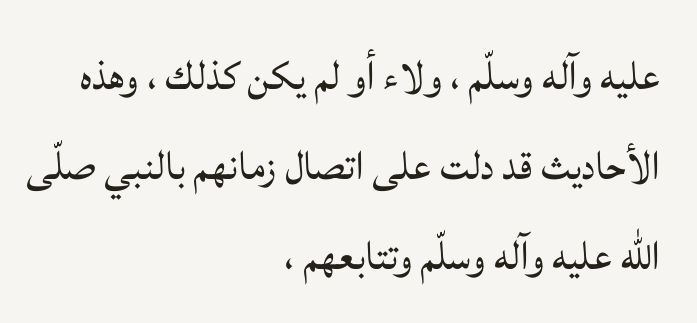عليه وآله وسلّم ، ولاء أو لم يكن كذلك ، وهذه الأحاديث قد دلت على اتصال زمانهم بالنبي صلّى اللّه عليه وآله وسلّم وتتابعهم ،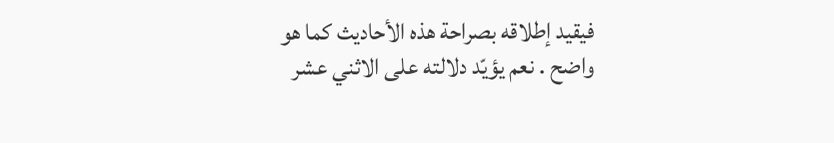فيقيد إطلاقه بصراحة هذه الأحاديث كما هو واضح . نعم يؤيّد دلالته على الاثني عشر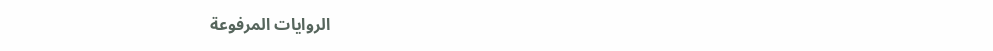الروايات المرفوعة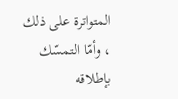المتواترة على ذلك ، وأمّا التمسّك بإطلاقه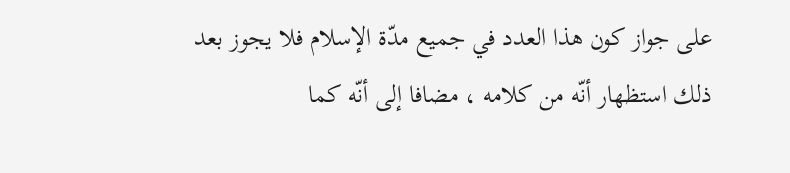على جواز كون هذا العدد في جميع مدّة الإسلام فلا يجوز بعد ذلك استظهار أنّه من كلامه ، مضافا إلى أنّه كما